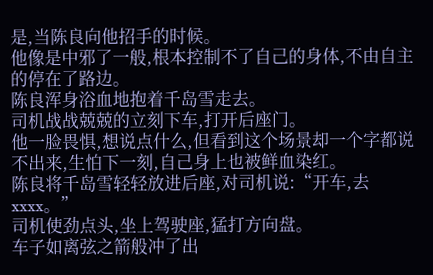是,当陈良向他招手的时候。
他像是中邪了一般,根本控制不了自己的身体,不由自主的停在了路边。
陈良浑身浴血地抱着千岛雪走去。
司机战战兢兢的立刻下车,打开后座门。
他一脸畏惧,想说点什么,但看到这个场景却一个字都说不出来,生怕下一刻,自己身上也被鲜血染红。
陈良将千岛雪轻轻放进后座,对司机说:“开车,去xxxx。”
司机使劲点头,坐上驾驶座,猛打方向盘。
车子如离弦之箭般冲了出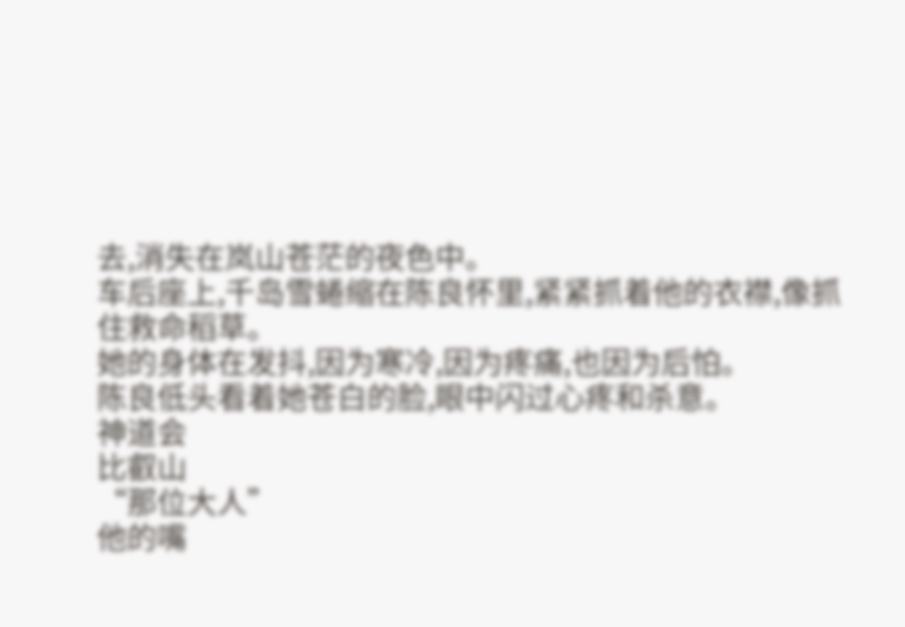去,消失在岚山苍茫的夜色中。
车后座上,千岛雪蜷缩在陈良怀里,紧紧抓着他的衣襟,像抓住救命稻草。
她的身体在发抖,因为寒冷,因为疼痛,也因为后怕。
陈良低头看着她苍白的脸,眼中闪过心疼和杀意。
神道会
比叡山
“那位大人”
他的嘴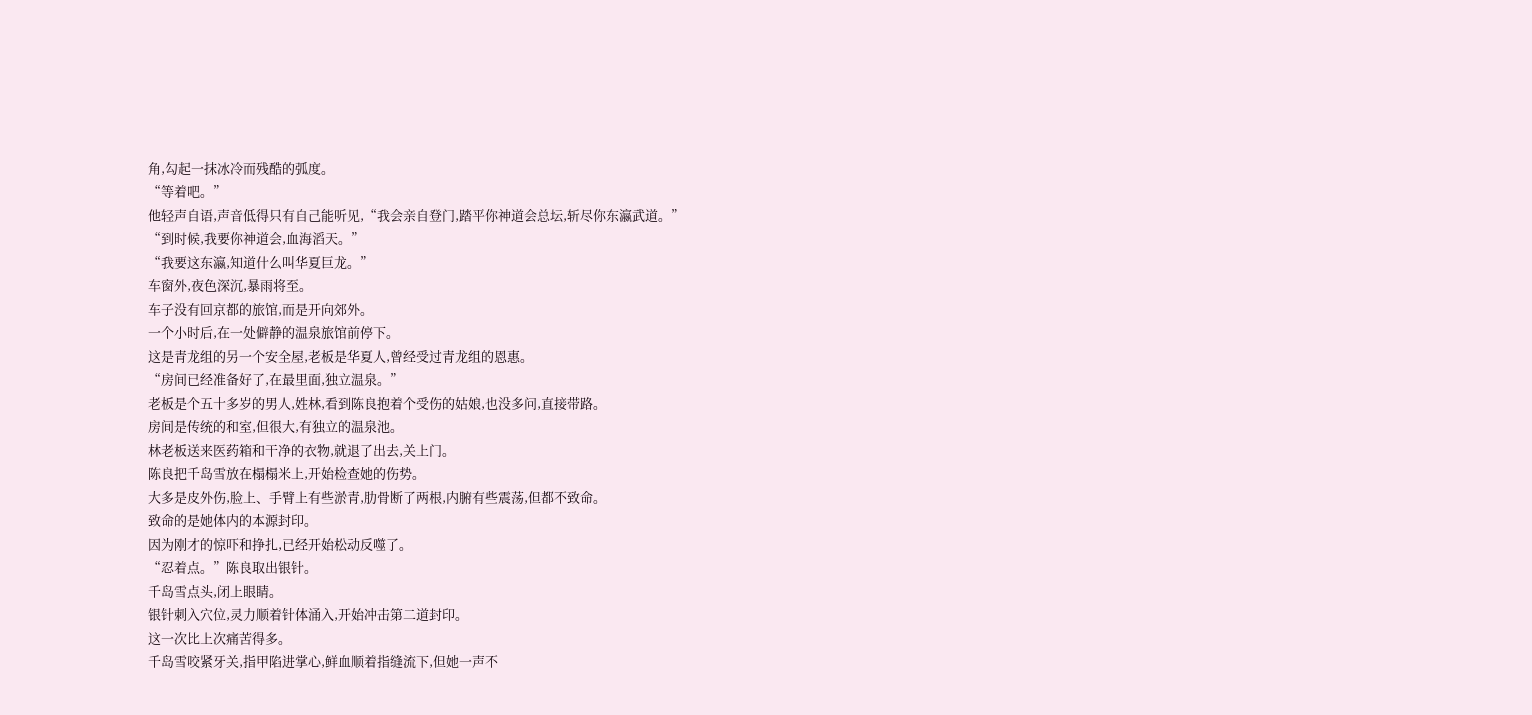角,勾起一抹冰冷而残酷的弧度。
“等着吧。”
他轻声自语,声音低得只有自己能听见,“我会亲自登门,踏平你神道会总坛,斩尽你东瀛武道。”
“到时候,我要你神道会,血海滔天。”
“我要这东瀛,知道什么叫华夏巨龙。”
车窗外,夜色深沉,暴雨将至。
车子没有回京都的旅馆,而是开向郊外。
一个小时后,在一处僻静的温泉旅馆前停下。
这是青龙组的另一个安全屋,老板是华夏人,曾经受过青龙组的恩惠。
“房间已经准备好了,在最里面,独立温泉。”
老板是个五十多岁的男人,姓林,看到陈良抱着个受伤的姑娘,也没多问,直接带路。
房间是传统的和室,但很大,有独立的温泉池。
林老板送来医药箱和干净的衣物,就退了出去,关上门。
陈良把千岛雪放在榻榻米上,开始检查她的伤势。
大多是皮外伤,脸上、手臂上有些淤青,肋骨断了两根,内腑有些震荡,但都不致命。
致命的是她体内的本源封印。
因为刚才的惊吓和挣扎,已经开始松动反噬了。
“忍着点。”陈良取出银针。
千岛雪点头,闭上眼睛。
银针刺入穴位,灵力顺着针体涌入,开始冲击第二道封印。
这一次比上次痛苦得多。
千岛雪咬紧牙关,指甲陷进掌心,鲜血顺着指缝流下,但她一声不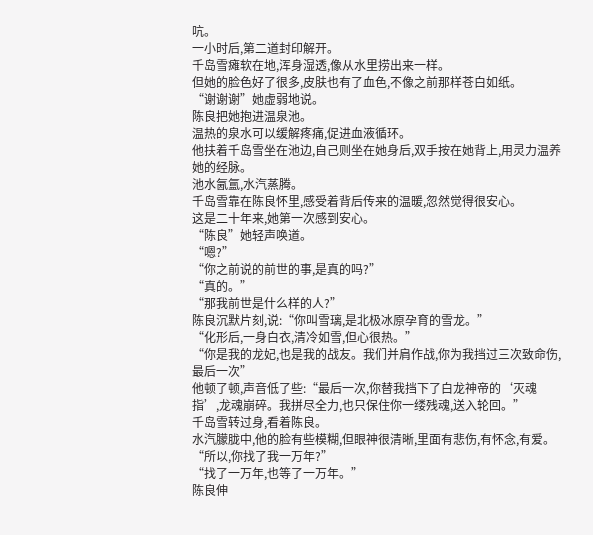吭。
一小时后,第二道封印解开。
千岛雪瘫软在地,浑身湿透,像从水里捞出来一样。
但她的脸色好了很多,皮肤也有了血色,不像之前那样苍白如纸。
“谢谢谢”她虚弱地说。
陈良把她抱进温泉池。
温热的泉水可以缓解疼痛,促进血液循环。
他扶着千岛雪坐在池边,自己则坐在她身后,双手按在她背上,用灵力温养她的经脉。
池水氤氲,水汽蒸腾。
千岛雪靠在陈良怀里,感受着背后传来的温暖,忽然觉得很安心。
这是二十年来,她第一次感到安心。
“陈良”她轻声唤道。
“嗯?”
“你之前说的前世的事,是真的吗?”
“真的。”
“那我前世是什么样的人?”
陈良沉默片刻,说:“你叫雪璃,是北极冰原孕育的雪龙。”
“化形后,一身白衣,清冷如雪,但心很热。”
“你是我的龙妃,也是我的战友。我们并肩作战,你为我挡过三次致命伤,最后一次”
他顿了顿,声音低了些:“最后一次,你替我挡下了白龙神帝的‘灭魂指’,龙魂崩碎。我拼尽全力,也只保住你一缕残魂,送入轮回。”
千岛雪转过身,看着陈良。
水汽朦胧中,他的脸有些模糊,但眼神很清晰,里面有悲伤,有怀念,有爱。
“所以,你找了我一万年?”
“找了一万年,也等了一万年。”
陈良伸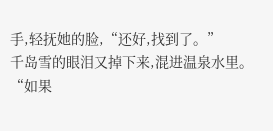手,轻抚她的脸,“还好,找到了。”
千岛雪的眼泪又掉下来,混进温泉水里。
“如果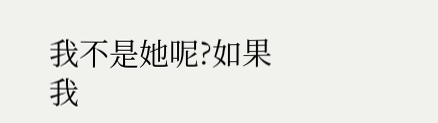我不是她呢?如果我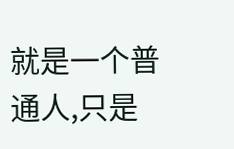就是一个普通人,只是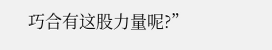巧合有这股力量呢?”